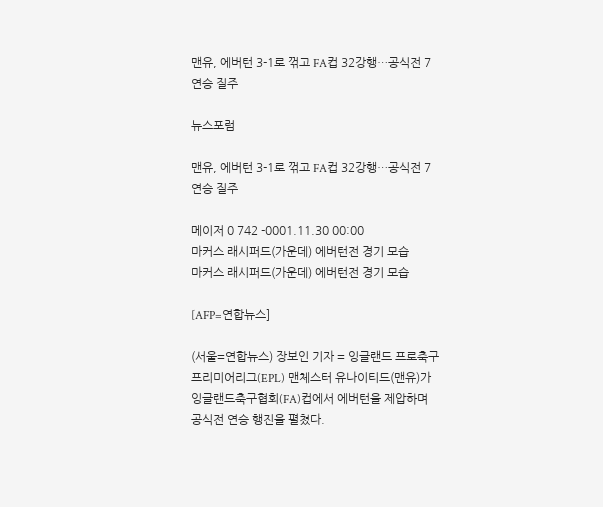맨유, 에버턴 3-1로 꺾고 FA컵 32강행…공식전 7연승 질주

뉴스포럼

맨유, 에버턴 3-1로 꺾고 FA컵 32강행…공식전 7연승 질주

메이저 0 742 -0001.11.30 00:00
마커스 래시퍼드(가운데) 에버턴전 경기 모습
마커스 래시퍼드(가운데) 에버턴전 경기 모습

[AFP=연합뉴스]

(서울=연합뉴스) 장보인 기자 = 잉글랜드 프로축구 프리미어리그(EPL) 맨체스터 유나이티드(맨유)가 잉글랜드축구협회(FA)컵에서 에버턴을 제압하며 공식전 연승 행진을 펼쳤다.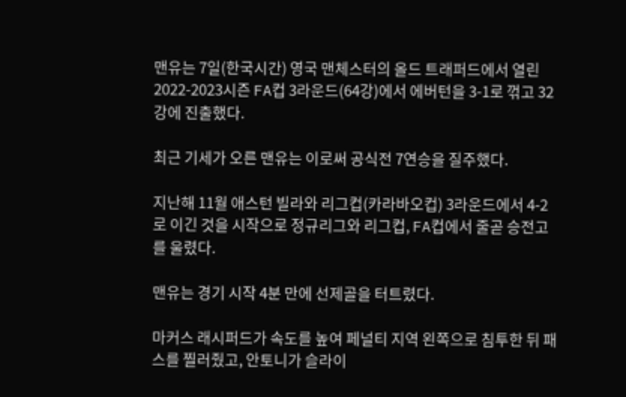맨유는 7일(한국시간) 영국 맨체스터의 올드 트래퍼드에서 열린 2022-2023시즌 FA컵 3라운드(64강)에서 에버턴을 3-1로 꺾고 32강에 진출했다.

최근 기세가 오른 맨유는 이로써 공식전 7연승을 질주했다.

지난해 11월 애스턴 빌라와 리그컵(카라바오컵) 3라운드에서 4-2로 이긴 것을 시작으로 정규리그와 리그컵, FA컵에서 줄곧 승전고를 울렸다.

맨유는 경기 시작 4분 만에 선제골을 터트렸다.

마커스 래시퍼드가 속도를 높여 페널티 지역 왼쪽으로 침투한 뒤 패스를 찔러줬고, 안토니가 슬라이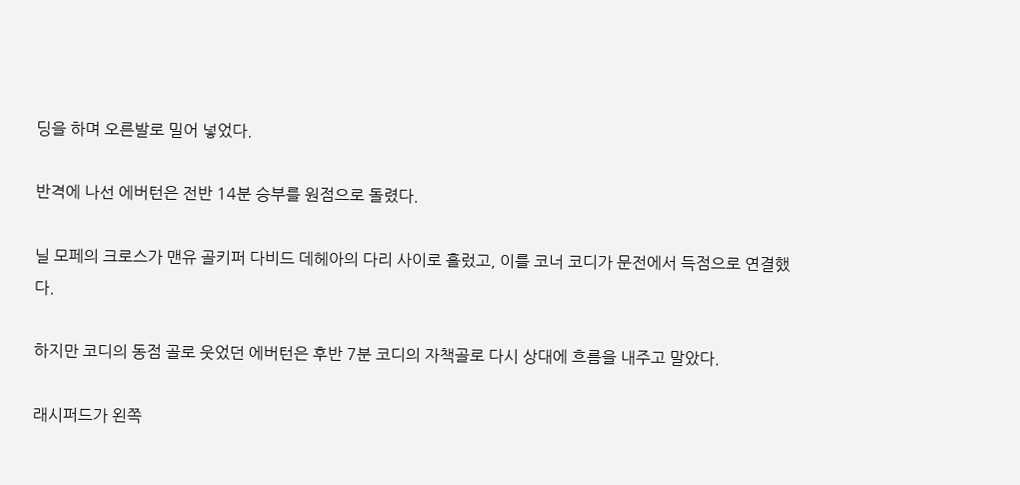딩을 하며 오른발로 밀어 넣었다.

반격에 나선 에버턴은 전반 14분 승부를 원점으로 돌렸다.

닐 모페의 크로스가 맨유 골키퍼 다비드 데헤아의 다리 사이로 흘렀고, 이를 코너 코디가 문전에서 득점으로 연결했다.

하지만 코디의 동점 골로 웃었던 에버턴은 후반 7분 코디의 자책골로 다시 상대에 흐름을 내주고 말았다.

래시퍼드가 왼쪽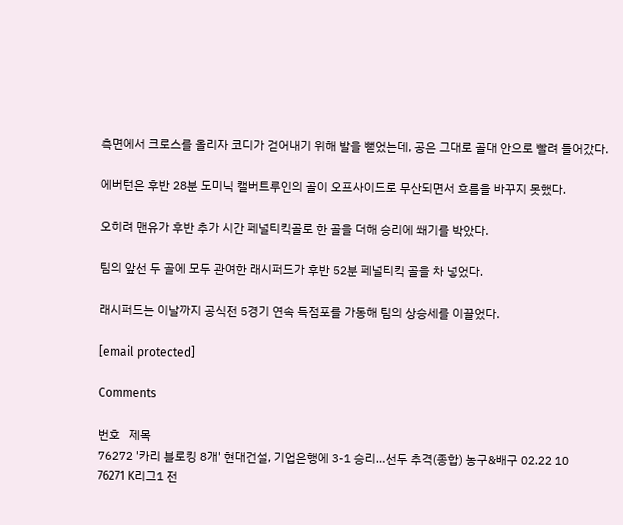측면에서 크로스를 올리자 코디가 걷어내기 위해 발을 뻗었는데, 공은 그대로 골대 안으로 빨려 들어갔다.

에버턴은 후반 28분 도미닉 캘버트루인의 골이 오프사이드로 무산되면서 흐름을 바꾸지 못했다.

오히려 맨유가 후반 추가 시간 페널티킥골로 한 골을 더해 승리에 쐐기를 박았다.

팀의 앞선 두 골에 모두 관여한 래시퍼드가 후반 52분 페널티킥 골을 차 넣었다.

래시퍼드는 이날까지 공식전 5경기 연속 득점포를 가동해 팀의 상승세를 이끌었다.

[email protected]

Comments

번호   제목
76272 '카리 블로킹 8개' 현대건설, 기업은행에 3-1 승리…선두 추격(종합) 농구&배구 02.22 10
76271 K리그1 전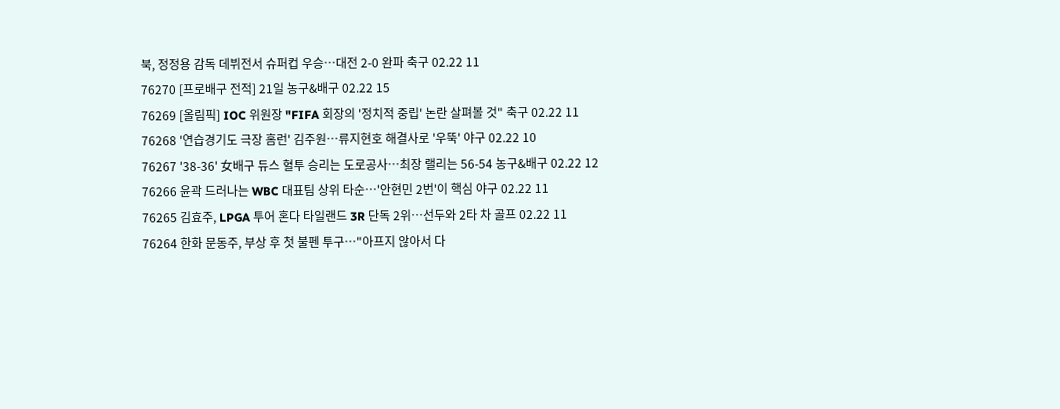북, 정정용 감독 데뷔전서 슈퍼컵 우승…대전 2-0 완파 축구 02.22 11
76270 [프로배구 전적] 21일 농구&배구 02.22 15
76269 [올림픽] IOC 위원장 "FIFA 회장의 '정치적 중립' 논란 살펴볼 것" 축구 02.22 11
76268 '연습경기도 극장 홈런' 김주원…류지현호 해결사로 '우뚝' 야구 02.22 10
76267 '38-36' 女배구 듀스 혈투 승리는 도로공사…최장 랠리는 56-54 농구&배구 02.22 12
76266 윤곽 드러나는 WBC 대표팀 상위 타순…'안현민 2번'이 핵심 야구 02.22 11
76265 김효주, LPGA 투어 혼다 타일랜드 3R 단독 2위…선두와 2타 차 골프 02.22 11
76264 한화 문동주, 부상 후 첫 불펜 투구…"아프지 않아서 다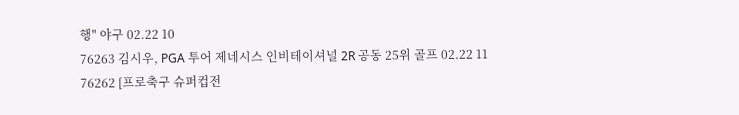행" 야구 02.22 10
76263 김시우, PGA 투어 제네시스 인비테이셔널 2R 공동 25위 골프 02.22 11
76262 [프로축구 슈퍼컵전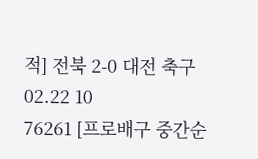적] 전북 2-0 대전 축구 02.22 10
76261 [프로배구 중간순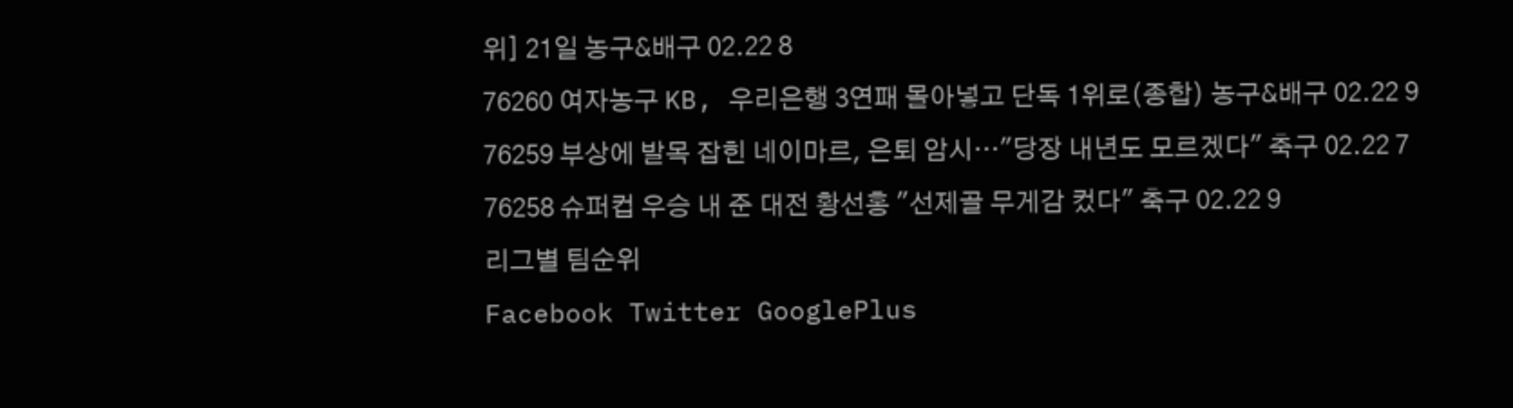위] 21일 농구&배구 02.22 8
76260 여자농구 KB, 우리은행 3연패 몰아넣고 단독 1위로(종합) 농구&배구 02.22 9
76259 부상에 발목 잡힌 네이마르, 은퇴 암시…"당장 내년도 모르겠다" 축구 02.22 7
76258 슈퍼컵 우승 내 준 대전 황선홍 "선제골 무게감 컸다" 축구 02.22 9
리그별 팀순위
Facebook Twitter GooglePlus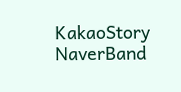KakaoStory NaverBand